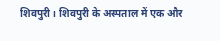शिवपुरी। शिवपुरी के अस्पताल में एक और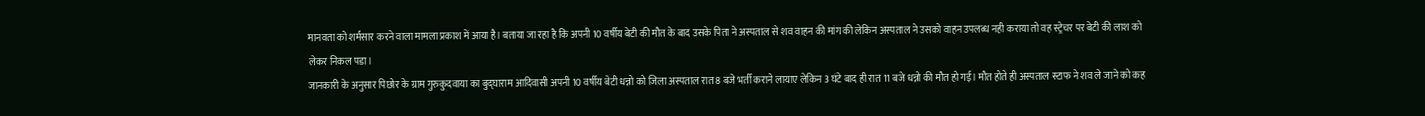मानवता को शर्मसार करने वाला मामला प्रकाश में आया है। बताया जा रहा है कि अपनी 10 वर्षीय बेटी की मौत के बाद उसके पिता ने अस्पताल से शव वाहन की मांग की लेकिन अस्पताल ने उसको वाहन उपलब्ध नही कराया तो वह स्ट्रेचर पर बेटी की लाश को लेकर निकल पडा।
जानकारी के अनुसार पिछोर के ग्राम गुरुकुदवाया का बुद्घाराम आदिवासी अपनी 10 वर्षीय बेटी धन्नो को जिला अस्पताल रात 8 बजे भर्ती कराने लायाए लेकिन 3 घंटे बाद ही रात 11 बजे धन्नो की मौत हो गई। मौत होते ही अस्पताल स्टाफ ने शव ले जाने को कह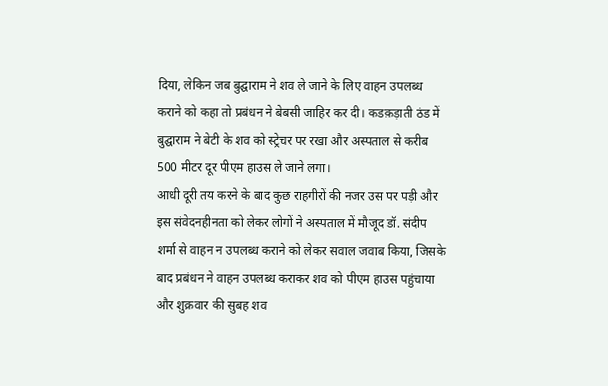दिया, लेकिन जब बुद्घाराम ने शव ले जाने के लिए वाहन उपलब्ध कराने को कहा तो प्रबंधन ने बेबसी जाहिर कर दी। कडक़ड़ाती ठंड में बुद्घाराम ने बेटी के शव को स्ट्रेचर पर रखा और अस्पताल से करीब 500 मीटर दूर पीएम हाउस ले जाने लगा।
आधी दूरी तय करने के बाद कुछ राहगीरों की नजर उस पर पड़ी और इस संवेदनहीनता को लेकर लोगों ने अस्पताल में मौजूद डॉ. संदीप शर्मा से वाहन न उपलब्ध कराने को लेकर सवाल जवाब किया, जिसके बाद प्रबंधन ने वाहन उपलब्ध कराकर शव को पीएम हाउस पहुंचाया और शुक्रवार की सुबह शव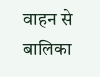वाहन से बालिका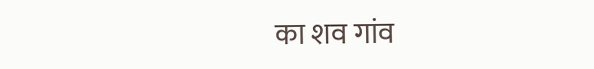का शव गांव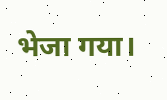भेजा गया।